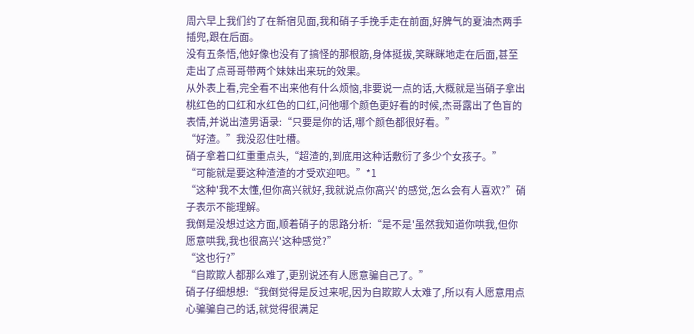周六早上我们约了在新宿见面,我和硝子手挽手走在前面,好脾气的夏油杰两手插兜,跟在后面。
没有五条悟,他好像也没有了搞怪的那根筋,身体挺拔,笑眯眯地走在后面,甚至走出了点哥哥带两个妹妹出来玩的效果。
从外表上看,完全看不出来他有什么烦恼,非要说一点的话,大概就是当硝子拿出桃红色的口红和水红色的口红,问他哪个颜色更好看的时候,杰哥露出了色盲的表情,并说出渣男语录:“只要是你的话,哪个颜色都很好看。”
“好渣。”我没忍住吐槽。
硝子拿着口红重重点头,“超渣的,到底用这种话敷衍了多少个女孩子。”
“可能就是要这种渣渣的才受欢迎吧。”*1
“这种'我不太懂,但你高兴就好,我就说点你高兴'的感觉,怎么会有人喜欢?”硝子表示不能理解。
我倒是没想过这方面,顺着硝子的思路分析:“是不是'虽然我知道你哄我,但你愿意哄我,我也很高兴'这种感觉?”
“这也行?”
“自欺欺人都那么难了,更别说还有人愿意骗自己了。”
硝子仔细想想:“我倒觉得是反过来呢,因为自欺欺人太难了,所以有人愿意用点心骗骗自己的话,就觉得很满足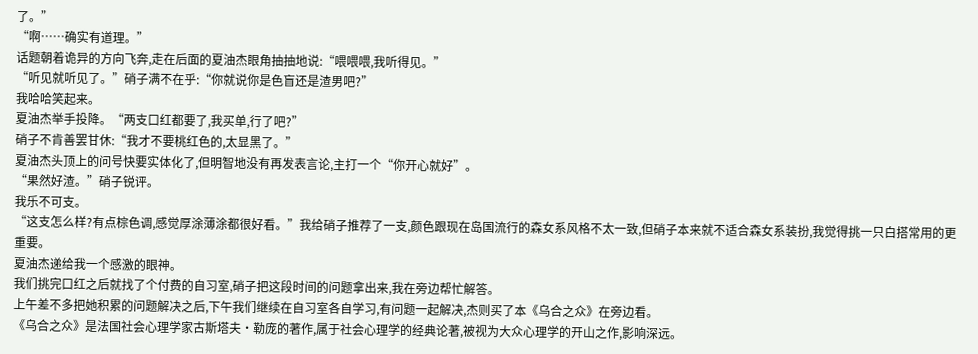了。”
“啊……确实有道理。”
话题朝着诡异的方向飞奔,走在后面的夏油杰眼角抽抽地说:“喂喂喂,我听得见。”
“听见就听见了。”硝子满不在乎:“你就说你是色盲还是渣男吧?”
我哈哈笑起来。
夏油杰举手投降。“两支口红都要了,我买单,行了吧?”
硝子不肯善罢甘休:“我才不要桃红色的,太显黑了。”
夏油杰头顶上的问号快要实体化了,但明智地没有再发表言论,主打一个“你开心就好”。
“果然好渣。”硝子锐评。
我乐不可支。
“这支怎么样?有点棕色调,感觉厚涂薄涂都很好看。”我给硝子推荐了一支,颜色跟现在岛国流行的森女系风格不太一致,但硝子本来就不适合森女系装扮,我觉得挑一只白搭常用的更重要。
夏油杰递给我一个感激的眼神。
我们挑完口红之后就找了个付费的自习室,硝子把这段时间的问题拿出来,我在旁边帮忙解答。
上午差不多把她积累的问题解决之后,下午我们继续在自习室各自学习,有问题一起解决,杰则买了本《乌合之众》在旁边看。
《乌合之众》是法国社会心理学家古斯塔夫·勒庞的著作,属于社会心理学的经典论著,被视为大众心理学的开山之作,影响深远。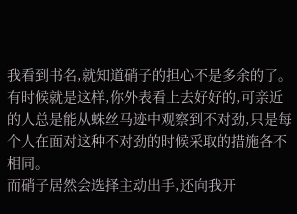我看到书名,就知道硝子的担心不是多余的了。
有时候就是这样,你外表看上去好好的,可亲近的人总是能从蛛丝马迹中观察到不对劲,只是每个人在面对这种不对劲的时候采取的措施各不相同。
而硝子居然会选择主动出手,还向我开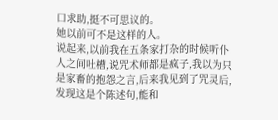口求助,挺不可思议的。
她以前可不是这样的人。
说起来,以前我在五条家打杂的时候听仆人之间吐槽,说咒术师都是疯子,我以为只是家畜的抱怨之言,后来我见到了咒灵后,发现这是个陈述句,能和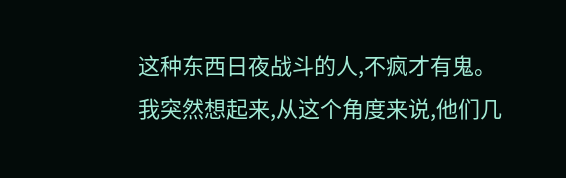这种东西日夜战斗的人,不疯才有鬼。
我突然想起来,从这个角度来说,他们几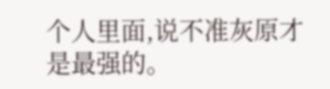个人里面,说不准灰原才是最强的。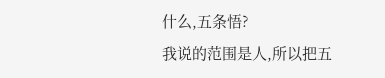什么,五条悟?
我说的范围是人,所以把五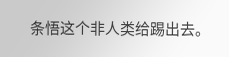条悟这个非人类给踢出去。